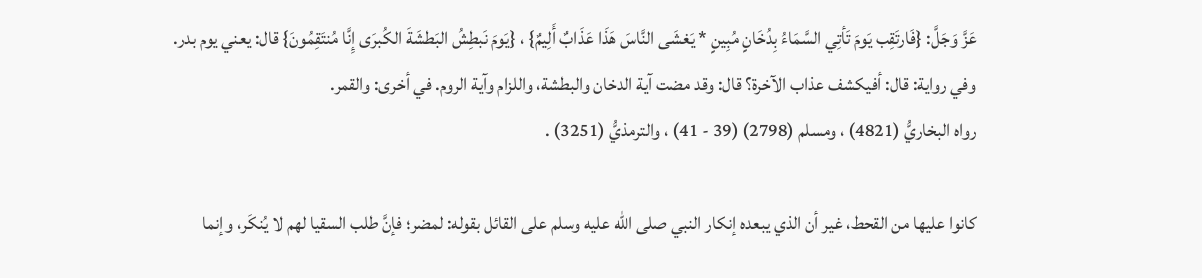عَزَّ وَجَلَّ: {فَارتَقِب يَومَ تَأتِي السَّمَاءُ بِدُخَانٍ مُبِينٍ * يَغشَى النَّاسَ هَذَا عَذَابٌ أَلِيمٌ} ، {يَومَ نَبطِشُ البَطشَةَ الكُبرَى إِنَّا مُنتَقِمُونَ} قال: يعني يوم بدر.
وفي رواية: قال: أفيكشف عذاب الآخرة؟ قال: وقد مضت آية الدخان والبطشة، واللزام وآية الروم. في أخرى: والقمر.
رواه البخاريُّ (4821) ، ومسلم (2798) (39 - 41) ، والترمذيُّ (3251) .

كانوا عليها من القحط، غير أن الذي يبعده إنكار النبي صلى الله عليه وسلم على القائل بقوله: لمضر؛ فإنَّ طلب السقيا لهم لا يُنكَر، وإنما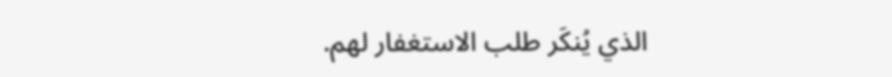الذي يُنكَر طلب الاستغفار لهم.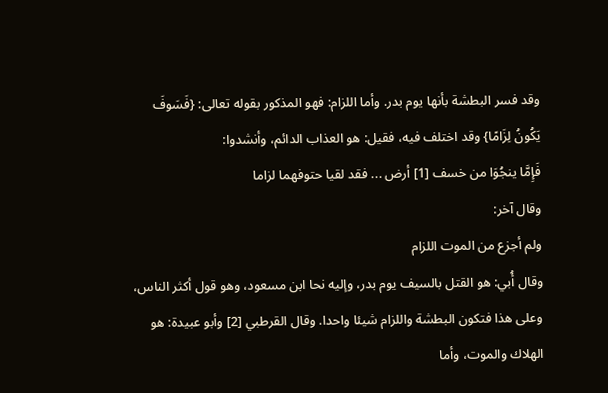وقد فسر البطشة بأنها يوم بدر. وأما اللزام: فهو المذكور بقوله تعالى: {فَسَوفَ يَكُونُ لِزَامًا} وقد اختلف فيه، فقيل: هو العذاب الدائم، وأنشدوا:
فَإِمَّا ينجُوَا من خسف [1] أرض ... فقد لقيا حتوفهما لزاما
وقال آخر:
ولم أجزع من الموت اللزام
وقال أُبي: هو القتل بالسيف يوم بدر، وإليه نحا ابن مسعود، وهو قول أكثر الناس، وعلى هذا فتكون البطشة واللزام شيئا واحدا. وقال القرطبي [2] وأبو عبيدة: هو الهلاك والموت، وأما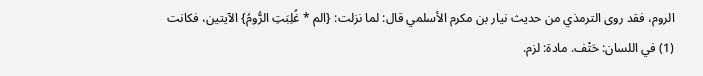الروم، فقد روى الترمذي من حديث نيار بن مكرم الأسلمي قال: لما نزلت: {الم * غُلِبَتِ الرُّومُ} الآيتين، فكانت
(1) في اللسان: حَتْف. مادة: لزم.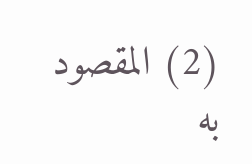(2) المقصود به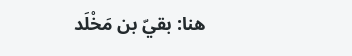هنا: بقيّ بن مَخْلَد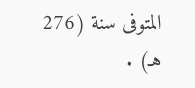المتوفى سنة (276 هـ) .